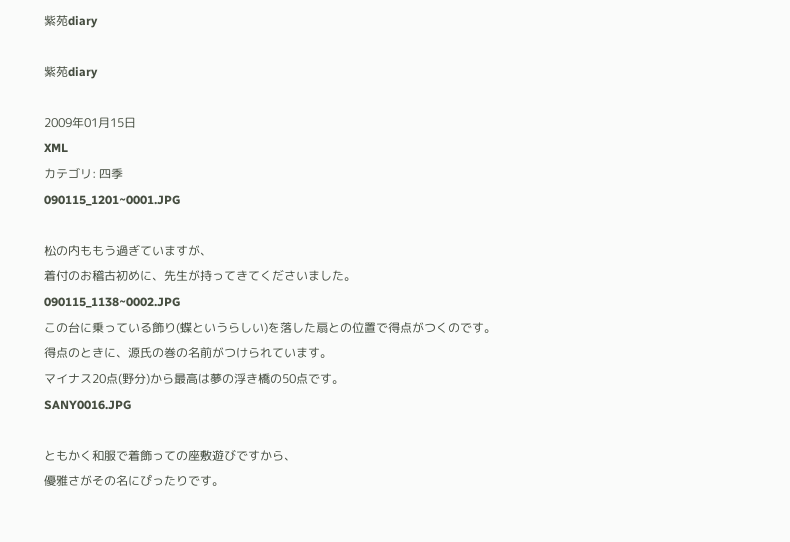紫苑diary

紫苑diary

2009年01月15日
XML
カテゴリ: 四季
090115_1201~0001.JPG

松の内ももう過ぎていますが、
着付のお稽古初めに、先生が持ってきてくださいました。
090115_1138~0002.JPG
この台に乗っている飾り(蝶というらしい)を落した扇との位置で得点がつくのです。
得点のときに、源氏の巻の名前がつけられています。
マイナス20点(野分)から最高は夢の浮き橋の50点です。
SANY0016.JPG

ともかく和服で着飾っての座敷遊びですから、
優雅さがその名にぴったりです。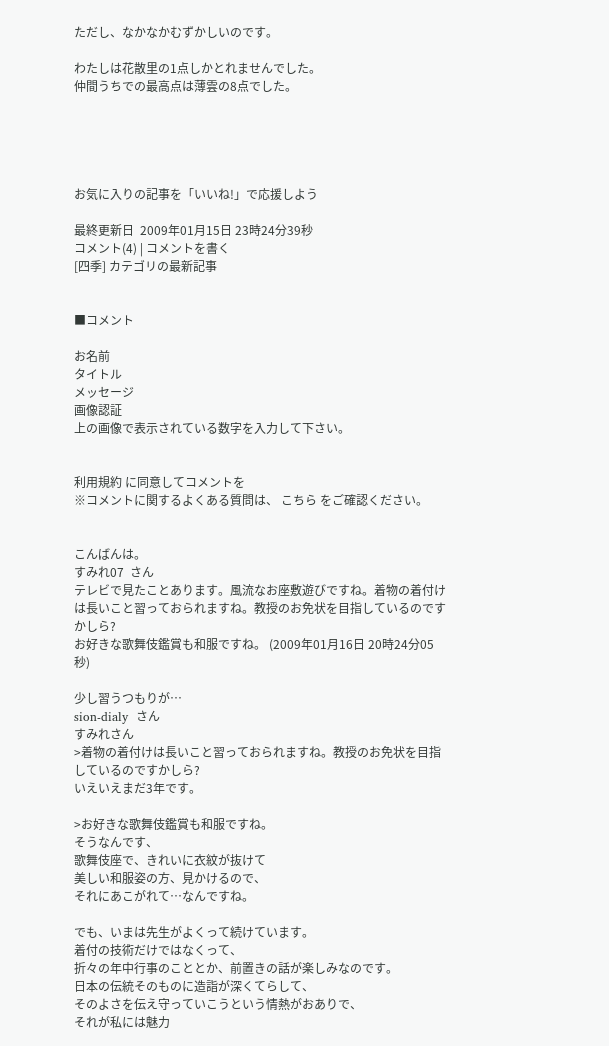ただし、なかなかむずかしいのです。

わたしは花散里の1点しかとれませんでした。
仲間うちでの最高点は薄雲の8点でした。





お気に入りの記事を「いいね!」で応援しよう

最終更新日  2009年01月15日 23時24分39秒
コメント(4) | コメントを書く
[四季] カテゴリの最新記事


■コメント

お名前
タイトル
メッセージ
画像認証
上の画像で表示されている数字を入力して下さい。


利用規約 に同意してコメントを
※コメントに関するよくある質問は、 こちら をご確認ください。


こんばんは。
すみれ07  さん
テレビで見たことあります。風流なお座敷遊びですね。着物の着付けは長いこと習っておられますね。教授のお免状を目指しているのですかしら?
お好きな歌舞伎鑑賞も和服ですね。 (2009年01月16日 20時24分05秒)

少し習うつもりが…
sion-dialy  さん
すみれさん
>着物の着付けは長いこと習っておられますね。教授のお免状を目指しているのですかしら?
いえいえまだ3年です。

>お好きな歌舞伎鑑賞も和服ですね。
そうなんです、
歌舞伎座で、きれいに衣紋が抜けて
美しい和服姿の方、見かけるので、
それにあこがれて…なんですね。

でも、いまは先生がよくって続けています。
着付の技術だけではなくって、
折々の年中行事のこととか、前置きの話が楽しみなのです。
日本の伝統そのものに造詣が深くてらして、
そのよさを伝え守っていこうという情熱がおありで、
それが私には魅力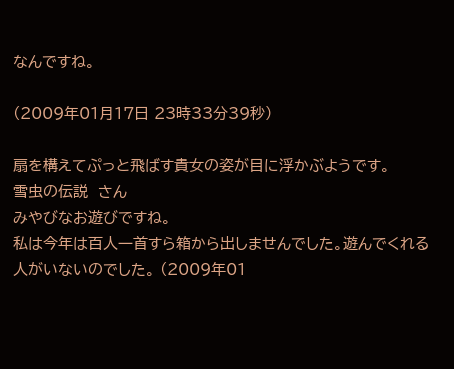なんですね。

(2009年01月17日 23時33分39秒)

扇を構えてぷっと飛ばす貴女の姿が目に浮かぶようです。
雪虫の伝説  さん
みやびなお遊びですね。
私は今年は百人一首すら箱から出しませんでした。遊んでくれる人がいないのでした。 (2009年01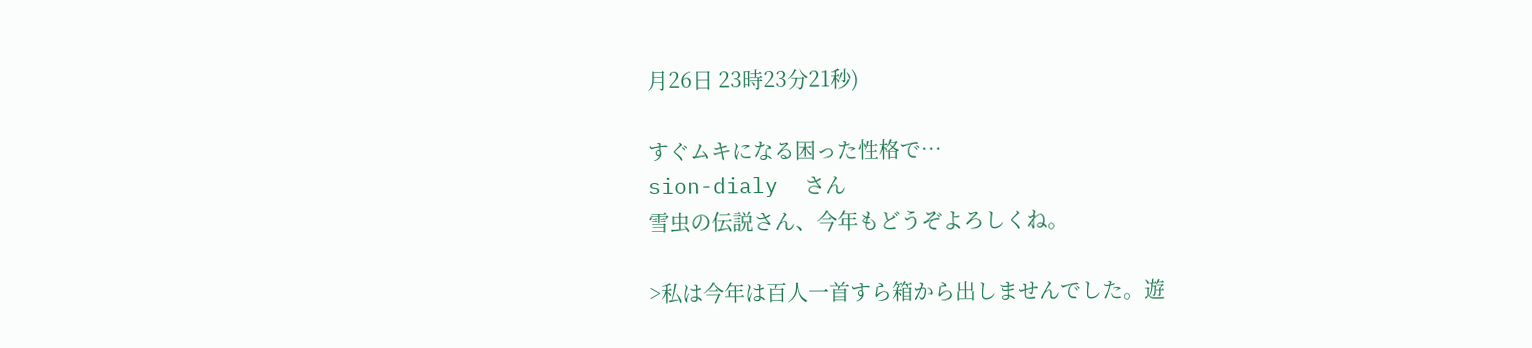月26日 23時23分21秒)

すぐムキになる困った性格で…
sion-dialy  さん
雪虫の伝説さん、今年もどうぞよろしくね。

>私は今年は百人一首すら箱から出しませんでした。遊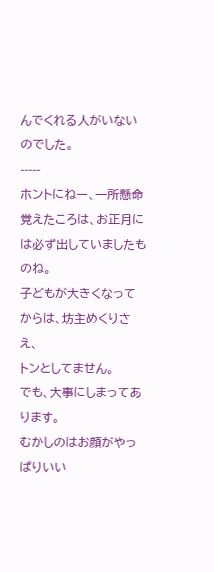んでくれる人がいないのでした。
-----
ホントにねー、一所懸命覚えたころは、お正月には必ず出していましたものね。
子どもが大きくなってからは、坊主めくりさえ、
トンとしてません。
でも、大事にしまってあります。
むかしのはお顔がやっぱりいい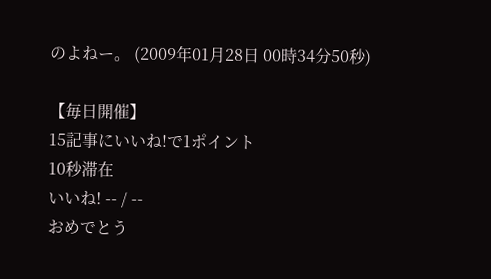のよねー。 (2009年01月28日 00時34分50秒)

【毎日開催】
15記事にいいね!で1ポイント
10秒滞在
いいね! -- / --
おめでとう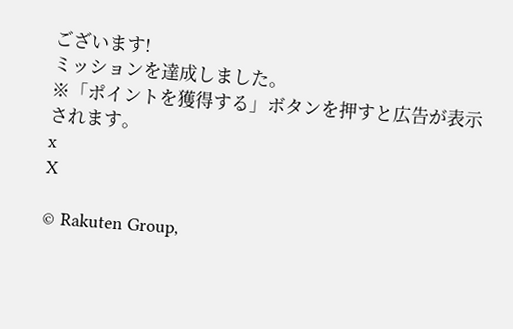ございます!
ミッションを達成しました。
※「ポイントを獲得する」ボタンを押すと広告が表示されます。
x
X

© Rakuten Group,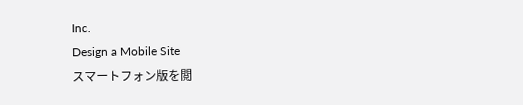Inc.
Design a Mobile Site
スマートフォン版を閲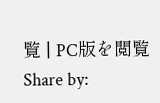覧 | PC版を閲覧
Share by: